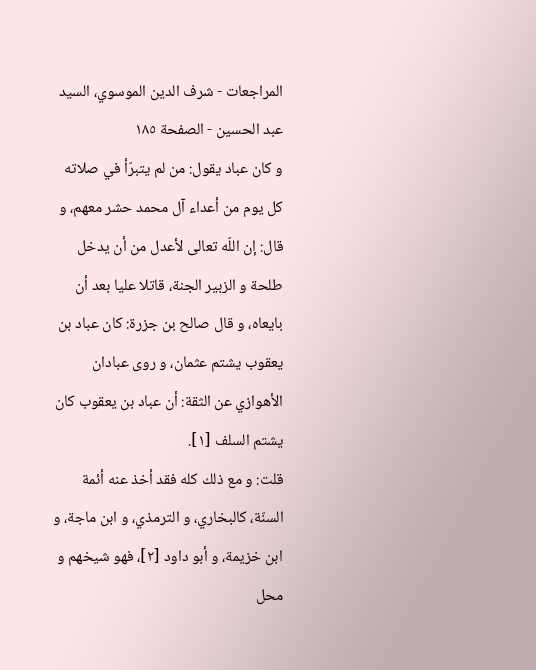المراجعات - شرف الدين الموسوي، السيد عبد الحسين - الصفحة ١٨٥
و كان عباد يقول: من لم يتبرّأ في صلاته كل يوم من أعداء آل محمد حشر معهم، و قال: إن اللّه تعالى لأعدل من أن يدخل طلحة و الزبير الجنة، قاتلا عليا بعد أن بايعاه، و قال صالح بن جزرة: كان عباد بن يعقوب يشتم عثمان، و روى عبادان الأهوازي عن الثقة: أن عباد بن يعقوب كان يشتم السلف [١].
قلت: و مع ذلك كله فقد أخذ عنه أئمة السنّة، كالبخاري، و الترمذي، و ابن ماجة، و ابن خزيمة، و أبو داود [٢]، فهو شيخهم و محل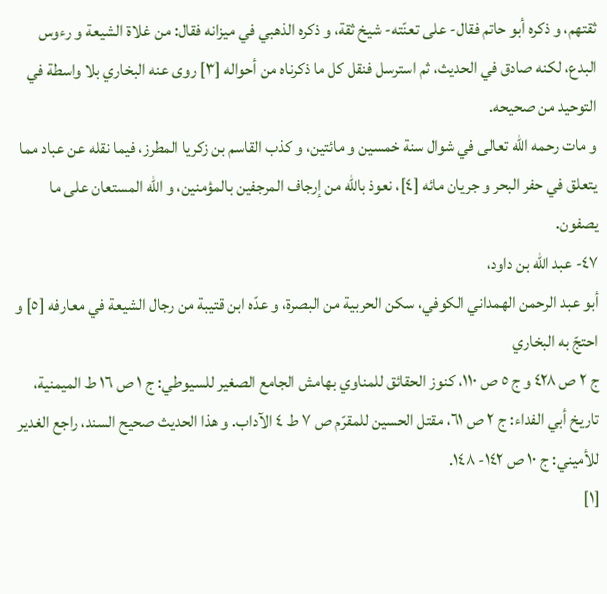ثقتهم، و ذكره أبو حاتم فقال- على تعنّته- شيخ ثقة، و ذكره الذهبي في ميزانه فقال: من غلاة الشيعة و رءوس البدع، لكنه صادق في الحديث، ثم استرسل فنقل كل ما ذكرناه من أحواله [٣] روى عنه البخاري بلا واسطة في التوحيد من صحيحه.
و مات رحمه اللّه تعالى في شوال سنة خمسين و مائتين، و كذب القاسم بن زكريا المطرز، فيما نقله عن عباد مما يتعلق في حفر البحر و جريان مائه [٤]، نعوذ باللّه من إرجاف المرجفين بالمؤمنين، و اللّه المستعان على ما يصفون.
٤٧- عبد اللّه بن داود،
أبو عبد الرحمن الهمداني الكوفي، سكن الحربية من البصرة، و عدّه ابن قتيبة من رجال الشيعة في معارفه [٥] و احتجّ به البخاري
ج ٢ ص ٤٢٨ و ج ٥ ص ١١٠، كنوز الحقائق للمناوي بهامش الجامع الصغير للسيوطي: ج ١ ص ١٦ ط الميمنية، تاريخ أبي الفداء: ج ٢ ص ٦١، مقتل الحسين للمقرّم ص ٧ ط ٤ الآداب. و هذا الحديث صحيح السند، راجع الغدير للأميني: ج ١٠ ص ١٤٢- ١٤٨.
[١]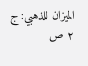الميزان للذهبي: ج ٢ ص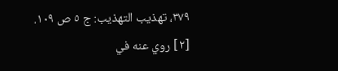٣٧٩، تهذيب التهذيب: ج ٥ ص ١٠٩.
[٢] روي عنه في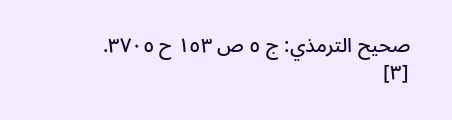صحيح الترمذي: ج ٥ ص ١٥٣ ح ٣٧٠٥.
[٣]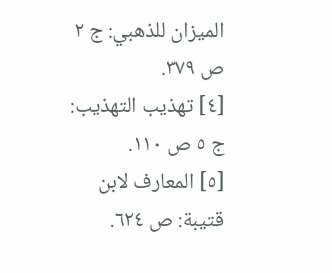الميزان للذهبي: ج ٢ ص ٣٧٩.
[٤] تهذيب التهذيب: ج ٥ ص ١١٠.
[٥] المعارف لابن قتيبة: ص ٦٢٤.